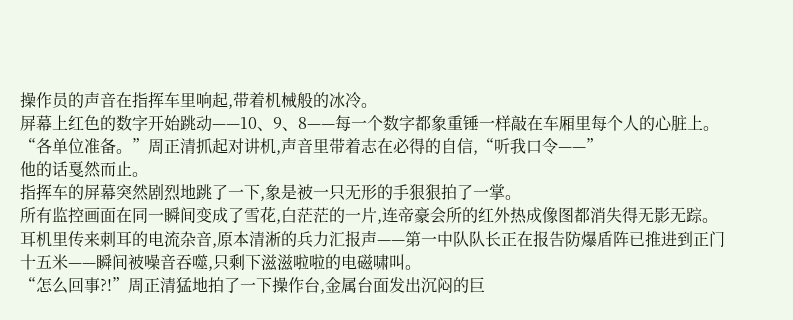操作员的声音在指挥车里响起,带着机械般的冰冷。
屏幕上红色的数字开始跳动——10、9、8——每一个数字都象重锤一样敲在车厢里每个人的心脏上。
“各单位准备。”周正清抓起对讲机,声音里带着志在必得的自信,“听我口令——”
他的话戛然而止。
指挥车的屏幕突然剧烈地跳了一下,象是被一只无形的手狠狠拍了一掌。
所有监控画面在同一瞬间变成了雪花,白茫茫的一片,连帝豪会所的红外热成像图都消失得无影无踪。
耳机里传来刺耳的电流杂音,原本清淅的兵力汇报声——第一中队队长正在报告防爆盾阵已推进到正门十五米——瞬间被噪音吞噬,只剩下滋滋啦啦的电磁啸叫。
“怎么回事?!”周正清猛地拍了一下操作台,金属台面发出沉闷的巨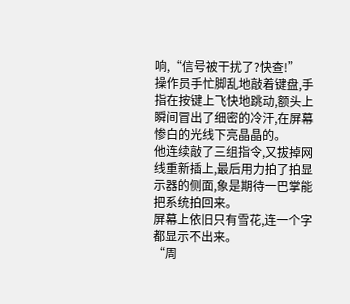响,“信号被干扰了?快查!”
操作员手忙脚乱地敲着键盘,手指在按键上飞快地跳动,额头上瞬间冒出了细密的冷汗,在屏幕惨白的光线下亮晶晶的。
他连续敲了三组指令,又拔掉网线重新插上,最后用力拍了拍显示器的侧面,象是期待一巴掌能把系统拍回来。
屏幕上依旧只有雪花,连一个字都显示不出来。
“周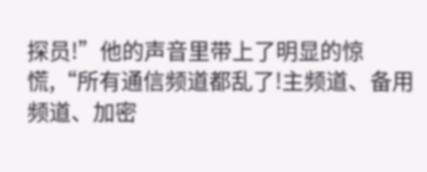探员!”他的声音里带上了明显的惊慌,“所有通信频道都乱了!主频道、备用频道、加密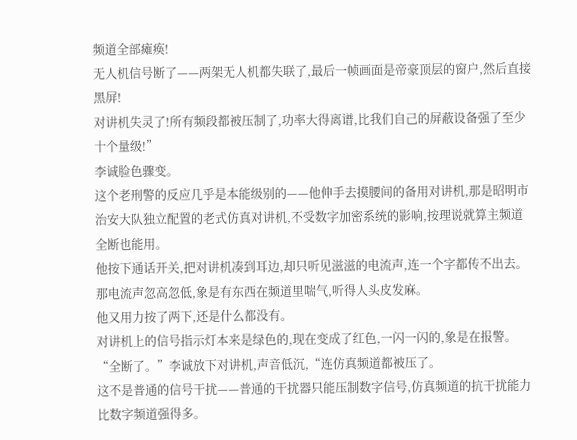频道全部瘫痪!
无人机信号断了——两架无人机都失联了,最后一帧画面是帝豪顶层的窗户,然后直接黑屏!
对讲机失灵了!所有频段都被压制了,功率大得离谱,比我们自己的屏蔽设备强了至少十个量级!”
李诚脸色骤变。
这个老刑警的反应几乎是本能级别的——他伸手去摸腰间的备用对讲机,那是昭明市治安大队独立配置的老式仿真对讲机,不受数字加密系统的影响,按理说就算主频道全断也能用。
他按下通话开关,把对讲机凑到耳边,却只听见滋滋的电流声,连一个字都传不出去。
那电流声忽高忽低,象是有东西在频道里喘气,听得人头皮发麻。
他又用力按了两下,还是什么都没有。
对讲机上的信号指示灯本来是绿色的,现在变成了红色,一闪一闪的,象是在报警。
“全断了。”李诚放下对讲机,声音低沉,“连仿真频道都被压了。
这不是普通的信号干扰——普通的干扰器只能压制数字信号,仿真频道的抗干扰能力比数字频道强得多。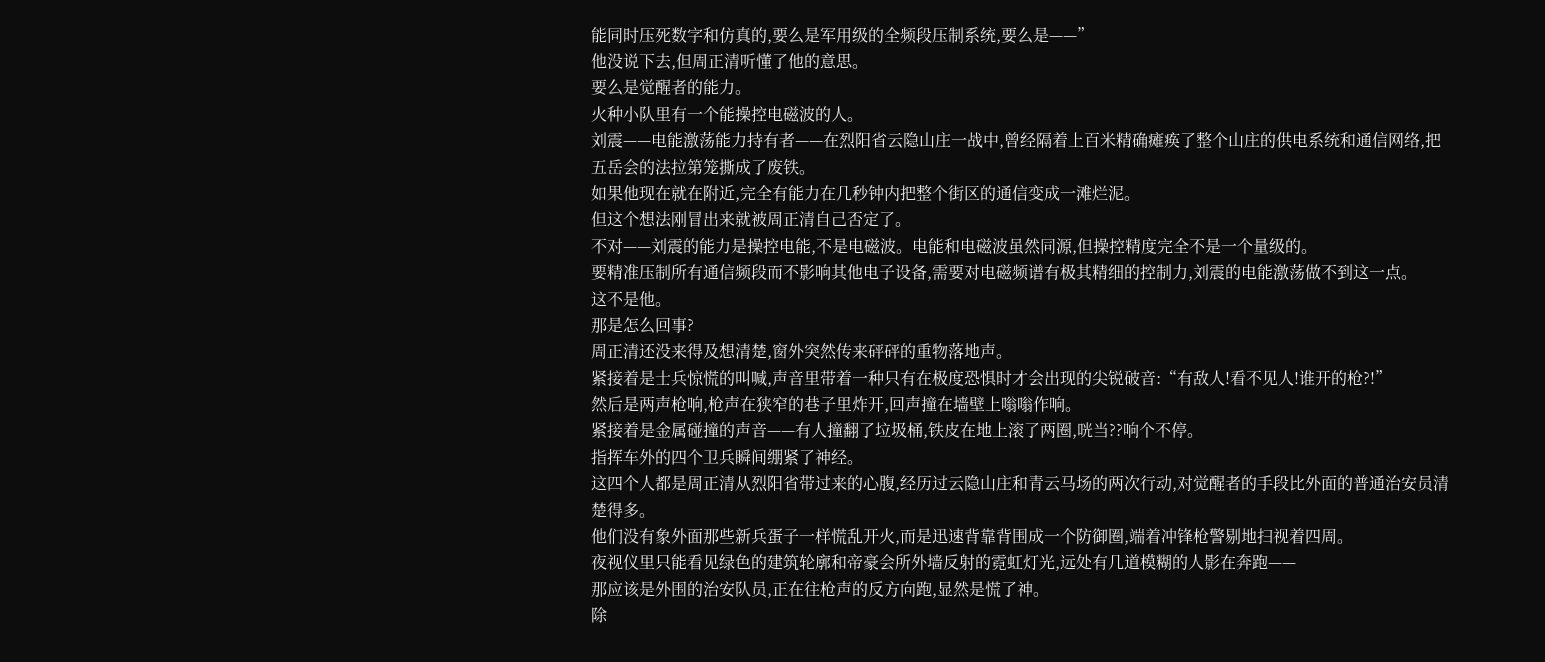能同时压死数字和仿真的,要么是军用级的全频段压制系统,要么是——”
他没说下去,但周正清听懂了他的意思。
要么是觉醒者的能力。
火种小队里有一个能操控电磁波的人。
刘震——电能激荡能力持有者——在烈阳省云隐山庄一战中,曾经隔着上百米精确瘫痪了整个山庄的供电系统和通信网络,把五岳会的法拉第笼撕成了废铁。
如果他现在就在附近,完全有能力在几秒钟内把整个街区的通信变成一滩烂泥。
但这个想法刚冒出来就被周正清自己否定了。
不对——刘震的能力是操控电能,不是电磁波。电能和电磁波虽然同源,但操控精度完全不是一个量级的。
要精准压制所有通信频段而不影响其他电子设备,需要对电磁频谱有极其精细的控制力,刘震的电能激荡做不到这一点。
这不是他。
那是怎么回事?
周正清还没来得及想清楚,窗外突然传来砰砰的重物落地声。
紧接着是士兵惊慌的叫喊,声音里带着一种只有在极度恐惧时才会出现的尖锐破音:“有敌人!看不见人!谁开的枪?!”
然后是两声枪响,枪声在狭窄的巷子里炸开,回声撞在墙壁上嗡嗡作响。
紧接着是金属碰撞的声音——有人撞翻了垃圾桶,铁皮在地上滚了两圈,咣当??响个不停。
指挥车外的四个卫兵瞬间绷紧了神经。
这四个人都是周正清从烈阳省带过来的心腹,经历过云隐山庄和青云马场的两次行动,对觉醒者的手段比外面的普通治安员清楚得多。
他们没有象外面那些新兵蛋子一样慌乱开火,而是迅速背靠背围成一个防御圈,端着冲锋枪警剔地扫视着四周。
夜视仪里只能看见绿色的建筑轮廓和帝豪会所外墙反射的霓虹灯光,远处有几道模糊的人影在奔跑——
那应该是外围的治安队员,正在往枪声的反方向跑,显然是慌了神。
除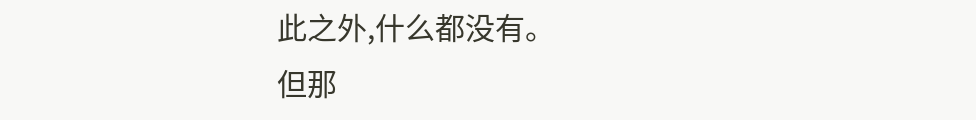此之外,什么都没有。
但那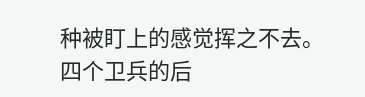种被盯上的感觉挥之不去。
四个卫兵的后